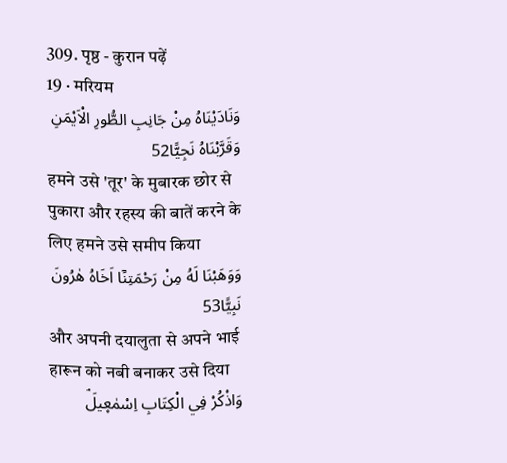309. पृष्ठ - कुरान पढ़ें
19 · मरियम
وَنَادَيْنَاهُ مِنْ جَانِبِ الطُّورِ الْاَيْمَنِ وَقَرَّبْنَاهُ نَجِيًّا52
हमने उसे 'तूर' के मुबारक छोर से पुकारा और रहस्य की बातें करने के लिए हमने उसे समीप किया
وَوَهَبْنَا لَهُ مِنْ رَحْمَتِنَٓا اَخَاهُ هٰرُونَ نَبِيًّا53
और अपनी दयालुता से अपने भाई हारून को नबी बनाकर उसे दिया
وَاذْكُرْ فِي الْكِتَابِ اِسْمٰع۪يلَۘ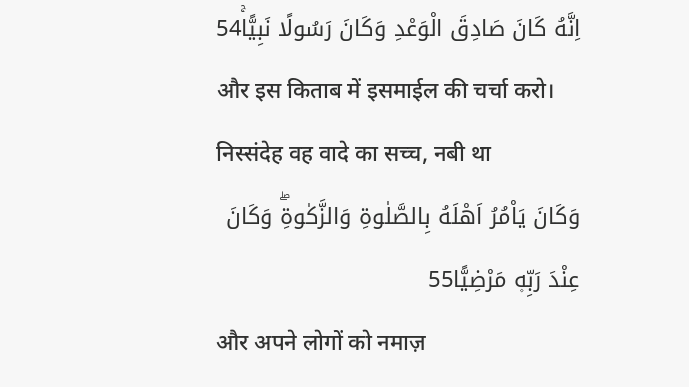اِنَّهُ كَانَ صَادِقَ الْوَعْدِ وَكَانَ رَسُولًا نَبِيًّاۚ54
और इस किताब में इसमाईल की चर्चा करो। निस्संदेह वह वादे का सच्च, नबी था
وَكَانَ يَاْمُرُ اَهْلَهُ بِالصَّلٰوةِ وَالزَّكٰوةِۖ وَكَانَ عِنْدَ رَبِّه۪ مَرْضِيًّا55
और अपने लोगों को नमाज़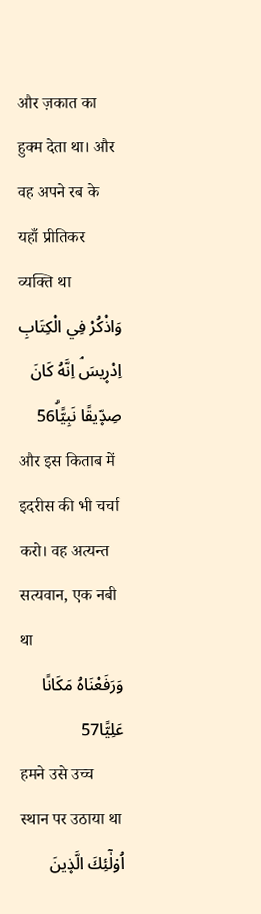और ज़कात का हुक्म देता था। और वह अपने रब के यहाँ प्रीतिकर व्यक्ति था
وَاذْكُرْ فِي الْكِتَابِ اِدْر۪يسَۘ اِنَّهُ كَانَ صِدّ۪يقًا نَبِيًّاۗ56
और इस किताब में इदरीस की भी चर्चा करो। वह अत्यन्त सत्यवान, एक नबी था
وَرَفَعْنَاهُ مَكَانًا عَلِيًّا57
हमने उसे उच्च स्थान पर उठाया था
اُو۬لٰٓئِكَ الَّذ۪ينَ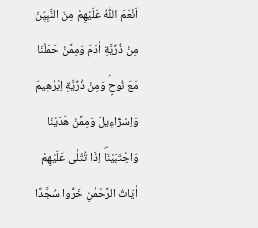اَنْعَمَ اللّٰهُ عَلَيْهِمْ مِنَ النَّبِيّ۪نَ مِنْ ذُرِّيَّةِ اٰدَمَ وَمِمَّنْ حَمَلْنَا مَعَ نُوحٍۘ وَمِنْ ذُرِّيَّةِ اِبْرٰه۪يمَ وَاِسْرَٓاء۪يلَ وَمِمَّنْ هَدَيْنَا وَاجْتَبَيْنَاۜ اِذَا تُتْلٰى عَلَيْهِمْ اٰيَاتُ الرَّحْمٰنِ خَرُّوا سُجَّدًا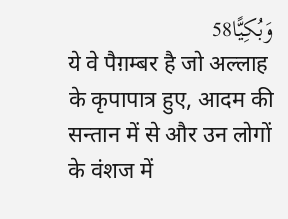وَبُكِيًّا58
ये वे पैग़म्बर है जो अल्लाह के कृपापात्र हुए, आदम की सन्तान में से और उन लोगों के वंशज में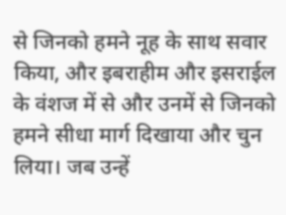से जिनको हमने नूह के साथ सवार किया, और इबराहीम और इसराईल के वंशज में से और उनमें से जिनको हमने सीधा मार्ग दिखाया और चुन लिया। जब उन्हें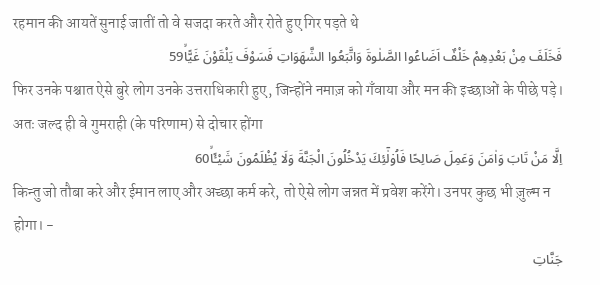रहमान की आयतें सुनाई जातीं तो वे सजदा करते और रोते हुए गिर पड़ते थे
فَخَلَفَ مِنْ بَعْدِهِمْ خَلْفٌ اَضَاعُوا الصَّلٰوةَ وَاتَّبَعُوا الشَّهَوَاتِ فَسَوْفَ يَلْقَوْنَ غَيًّاۙ59
फिर उनके पश्चात ऐसे बुरे लोग उनके उत्तराधिकारी हुए, जिन्होंने नमाज़ को गँवाया और मन की इच्छाओं के पीछे पड़े। अतः जल्द ही वे गुमराही (के परिणाम) से दोचार होंगा
اِلَّا مَنْ تَابَ وَاٰمَنَ وَعَمِلَ صَالِحًا فَاُو۬لٰٓئِكَ يَدْخُلُونَ الْجَنَّةَ وَلَا يُظْلَمُونَ شَيْـًٔاۙ60
किन्तु जो तौबा करे और ईमान लाए और अच्छा कर्म करे, तो ऐसे लोग जन्नत में प्रवेश करेंगे। उनपर कुछ भी ज़ुल्म न होगा। -
جَنَّاتِ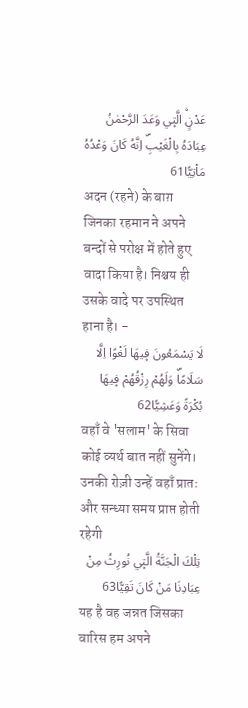عَدْنٍۨ الَّت۪ي وَعَدَ الرَّحْمٰنُ عِبَادَهُ بِالْغَيْبِۜ اِنَّهُ كَانَ وَعْدُهُ مَاْتِيًّا61
अदन (रहने) के बाग़ जिनका रहमान ने अपने बन्दों से परोक्ष में होते हुए वादा किया है। निश्चय ही उसके वादे पर उपस्थित हाना है। -
لَا يَسْمَعُونَ ف۪يهَا لَغْوًا اِلَّا سَلَامًاۜ وَلَهُمْ رِزْقُهُمْ ف۪يهَا بُكْرَةً وَعَشِيًّا62
वहाँ वे 'सलाम' के सिवा कोई व्यर्थ बात नहीं सुनेंगे। उनकी रोज़ी उन्हें वहाँ प्रातः और सन्ध्या समय प्राप्त होती रहेगी
تِلْكَ الْجَنَّةُ الَّت۪ي نُورِثُ مِنْ عِبَادِنَا مَنْ كَانَ تَقِيًّا63
यह है वह जन्नत जिसका वारिस हम अपने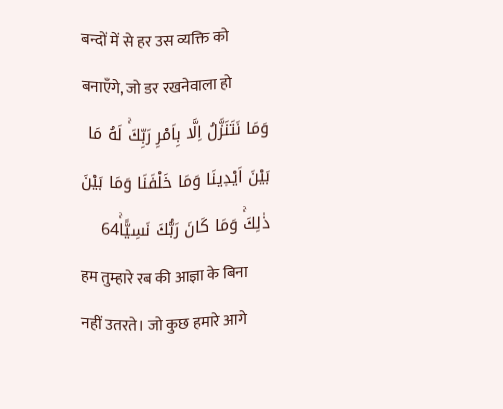बन्दों में से हर उस व्यक्ति को बनाएँगे, जो डर रखनेवाला हो
وَمَا نَتَنَزَّلُ اِلَّا بِاَمْرِ رَبِّكَۚ لَهُ مَا بَيْنَ اَيْد۪ينَا وَمَا خَلْفَنَا وَمَا بَيْنَ ذٰلِكَۚ وَمَا كَانَ رَبُّكَ نَسِيًّاۚ64
हम तुम्हारे रब की आज्ञा के बिना नहीं उतरते। जो कुछ हमारे आगे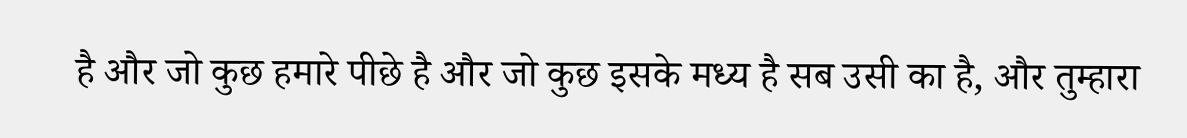है और जो कुछ हमारे पीछे है और जो कुछ इसके मध्य है सब उसी का है, और तुम्हारा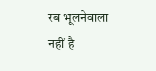रब भूलनेवाला नहीं है